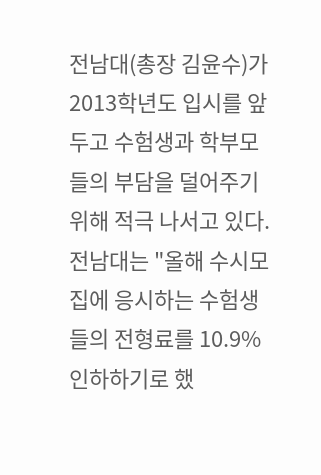전남대(총장 김윤수)가 2013학년도 입시를 앞두고 수험생과 학부모들의 부담을 덜어주기 위해 적극 나서고 있다.
전남대는 "올해 수시모집에 응시하는 수험생들의 전형료를 10.9% 인하하기로 했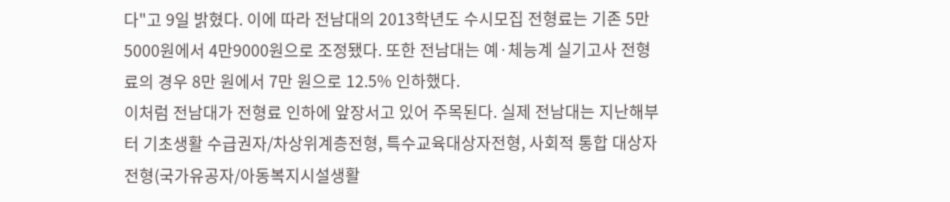다"고 9일 밝혔다. 이에 따라 전남대의 2013학년도 수시모집 전형료는 기존 5만5000원에서 4만9000원으로 조정됐다. 또한 전남대는 예·체능계 실기고사 전형료의 경우 8만 원에서 7만 원으로 12.5% 인하했다.
이처럼 전남대가 전형료 인하에 앞장서고 있어 주목된다. 실제 전남대는 지난해부터 기초생활 수급권자/차상위계층전형, 특수교육대상자전형, 사회적 통합 대상자전형(국가유공자/아동복지시설생활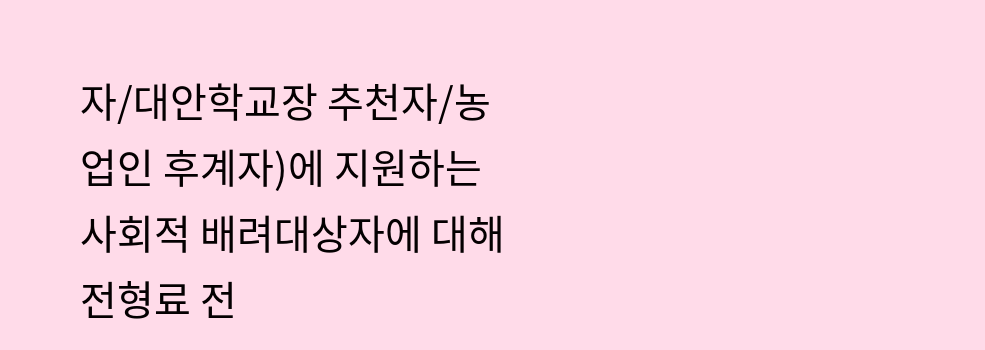자/대안학교장 추천자/농업인 후계자)에 지원하는 사회적 배려대상자에 대해 전형료 전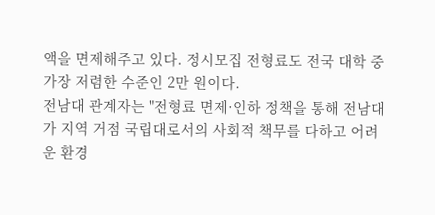액을 면제해주고 있다. 정시모집 전형료도 전국 대학 중 가장 저렴한 수준인 2만 원이다.
전남대 관계자는 "전형료 면제·인하 정책을 통해 전남대가 지역 거점 국립대로서의 사회적 책무를 다하고 어려운 환경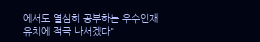에서도 열심히 공부하는 우수인재 유치에 적극 나서겠다"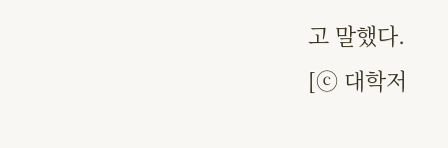고 말했다.
[ⓒ 대학저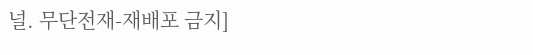널. 무단전재-재배포 금지]